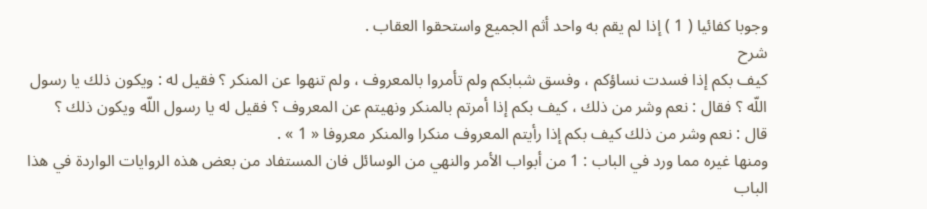وجوبا كفائيا ( 1 ) إذا لم يقم به واحد أثم الجميع واستحقوا العقاب .
شرح
كيف بكم إذا فسدت نساؤكم ، وفسق شبابكم ولم تأمروا بالمعروف ، ولم تنهوا عن المنكر ؟ فقيل له : ويكون ذلك يا رسول اللّه ؟ فقال : نعم وشر من ذلك ، كيف بكم إذا أمرتم بالمنكر ونهيتم عن المعروف ؟ فقيل له يا رسول اللّه ويكون ذلك ؟
قال : نعم وشر من ذلك كيف بكم إذا رأيتم المعروف منكرا والمنكر معروفا « 1 » .
ومنها غيره مما ورد في الباب : 1 من أبواب الأمر والنهي من الوسائل فان المستفاد من بعض هذه الروايات الواردة في هذا الباب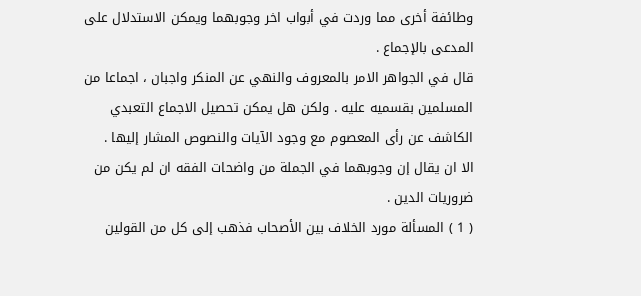وطائفة أخرى مما وردت في أبواب اخر وجوبهما ويمكن الاستدلال على المدعى بالإجماع .
قال في الجواهر الامر بالمعروف والنهي عن المنكر واجبان ، اجماعا من المسلمين بقسميه عليه . ولكن هل يمكن تحصيل الاجماع التعبدي الكاشف عن رأى المعصوم مع وجود الآيات والنصوص المشار إليها .
الا ان يقال إن وجوبهما في الجملة من واضحات الفقه ان لم يكن من ضروريات الدين .
( 1 ) المسألة مورد الخلاف بين الأصحاب فذهب إلى كل من القولين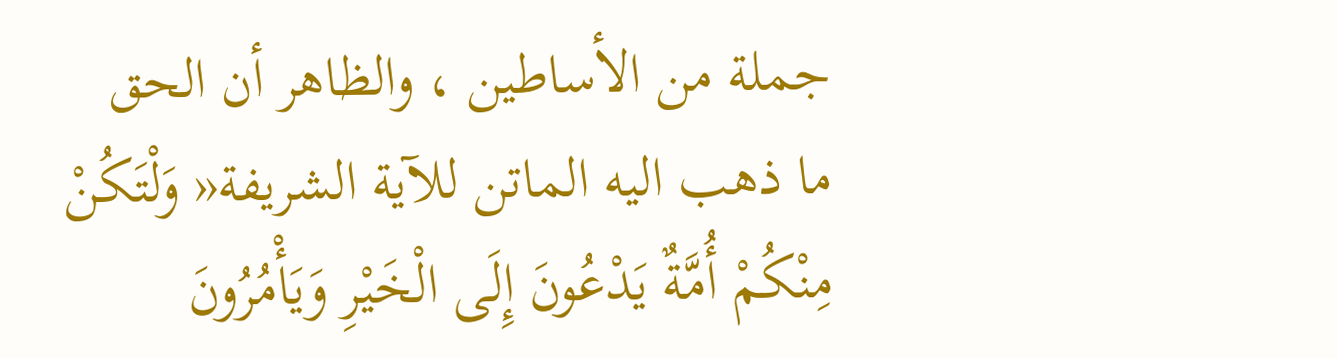جملة من الأساطين ، والظاهر أن الحق ما ذهب اليه الماتن للآية الشريفة« وَلْتَكُنْ مِنْكُمْ أُمَّةٌ يَدْعُونَ إِلَى الْخَيْرِ وَيَأْمُرُونَ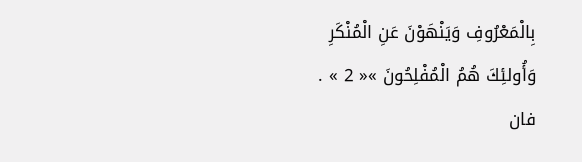بِالْمَعْرُوفِ وَيَنْهَوْنَ عَنِ الْمُنْكَرِ وَأُولئِكَ هُمُ الْمُفْلِحُونَ »« 2 » . فان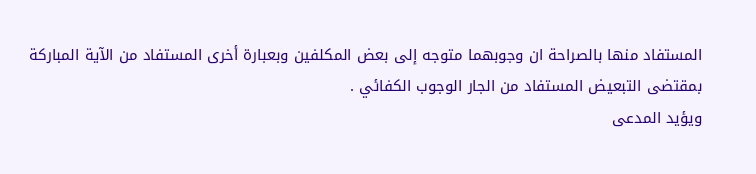المستفاد منها بالصراحة ان وجوبهما متوجه إلى بعض المكلفين وبعبارة أخرى المستفاد من الآية المباركة بمقتضى التبعيض المستفاد من الجار الوجوب الكفائي .
ويؤيد المدعى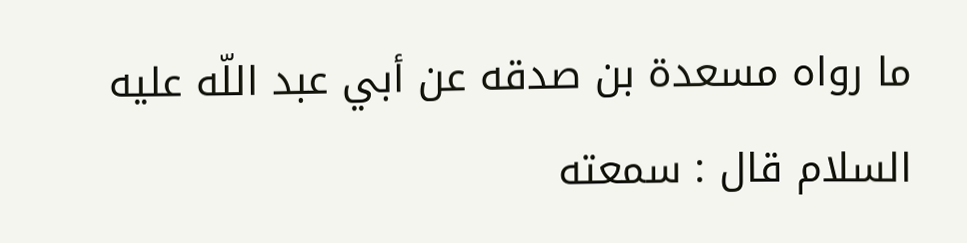ما رواه مسعدة بن صدقه عن أبي عبد اللّه عليه السلام قال : سمعته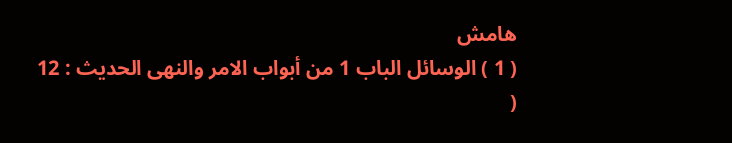هامش
( 1 ) الوسائل الباب 1 من أبواب الامر والنهى الحديث : 12
(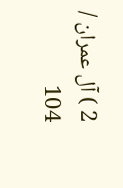2 ) آل عمران / 104